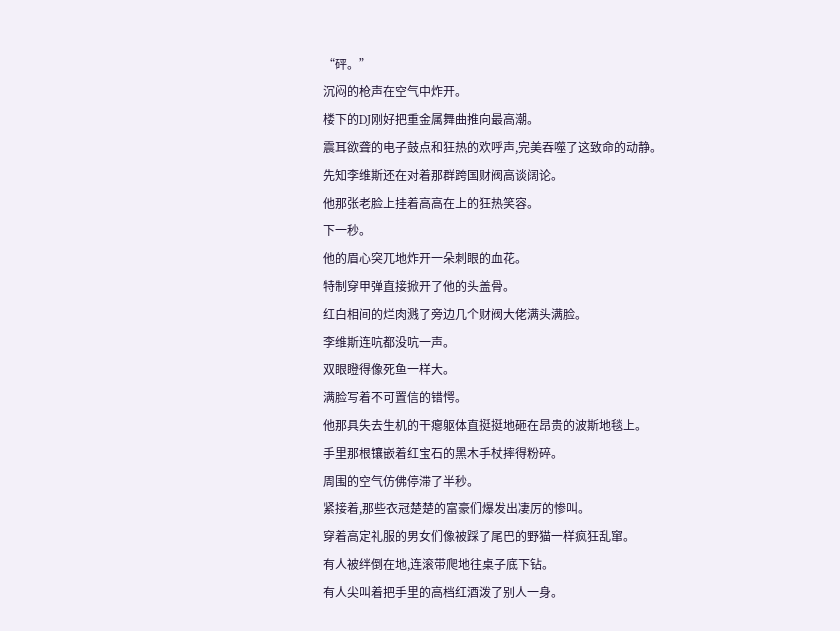“砰。”
沉闷的枪声在空气中炸开。
楼下的DJ刚好把重金属舞曲推向最高潮。
震耳欲聋的电子鼓点和狂热的欢呼声,完美吞噬了这致命的动静。
先知李维斯还在对着那群跨国财阀高谈阔论。
他那张老脸上挂着高高在上的狂热笑容。
下一秒。
他的眉心突兀地炸开一朵刺眼的血花。
特制穿甲弹直接掀开了他的头盖骨。
红白相间的烂肉溅了旁边几个财阀大佬满头满脸。
李维斯连吭都没吭一声。
双眼瞪得像死鱼一样大。
满脸写着不可置信的错愕。
他那具失去生机的干瘪躯体直挺挺地砸在昂贵的波斯地毯上。
手里那根镶嵌着红宝石的黑木手杖摔得粉碎。
周围的空气仿佛停滞了半秒。
紧接着,那些衣冠楚楚的富豪们爆发出凄厉的惨叫。
穿着高定礼服的男女们像被踩了尾巴的野猫一样疯狂乱窜。
有人被绊倒在地,连滚带爬地往桌子底下钻。
有人尖叫着把手里的高档红酒泼了别人一身。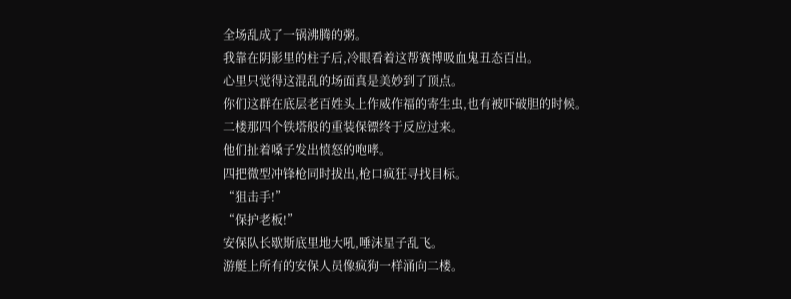全场乱成了一锅沸腾的粥。
我靠在阴影里的柱子后,冷眼看着这帮赛博吸血鬼丑态百出。
心里只觉得这混乱的场面真是美妙到了顶点。
你们这群在底层老百姓头上作威作福的寄生虫,也有被吓破胆的时候。
二楼那四个铁塔般的重装保镖终于反应过来。
他们扯着嗓子发出愤怒的咆哮。
四把微型冲锋枪同时拔出,枪口疯狂寻找目标。
“狙击手!”
“保护老板!”
安保队长歇斯底里地大吼,唾沫星子乱飞。
游艇上所有的安保人员像疯狗一样涌向二楼。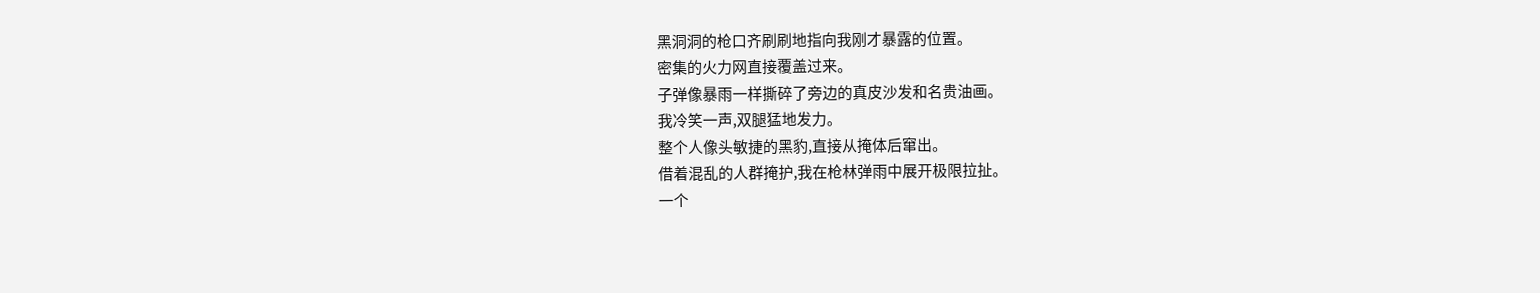黑洞洞的枪口齐刷刷地指向我刚才暴露的位置。
密集的火力网直接覆盖过来。
子弹像暴雨一样撕碎了旁边的真皮沙发和名贵油画。
我冷笑一声,双腿猛地发力。
整个人像头敏捷的黑豹,直接从掩体后窜出。
借着混乱的人群掩护,我在枪林弹雨中展开极限拉扯。
一个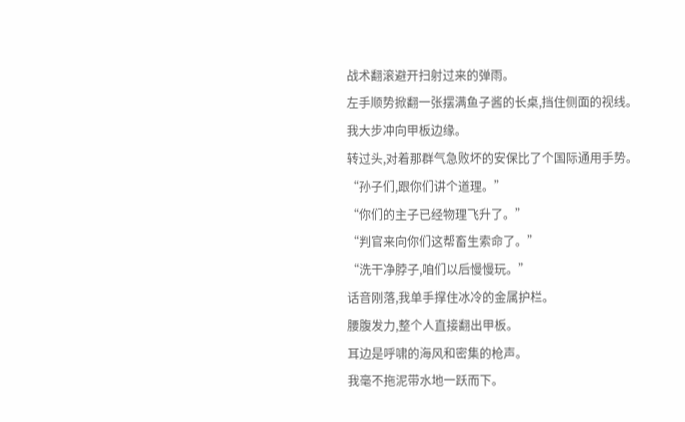战术翻滚避开扫射过来的弹雨。
左手顺势掀翻一张摆满鱼子酱的长桌,挡住侧面的视线。
我大步冲向甲板边缘。
转过头,对着那群气急败坏的安保比了个国际通用手势。
“孙子们,跟你们讲个道理。”
“你们的主子已经物理飞升了。”
“判官来向你们这帮畜生索命了。”
“洗干净脖子,咱们以后慢慢玩。”
话音刚落,我单手撑住冰冷的金属护栏。
腰腹发力,整个人直接翻出甲板。
耳边是呼啸的海风和密集的枪声。
我毫不拖泥带水地一跃而下。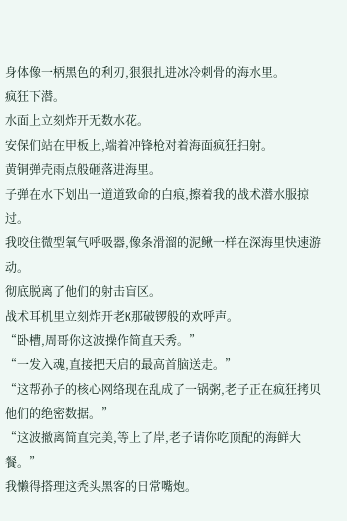身体像一柄黑色的利刃,狠狠扎进冰冷刺骨的海水里。
疯狂下潜。
水面上立刻炸开无数水花。
安保们站在甲板上,端着冲锋枪对着海面疯狂扫射。
黄铜弹壳雨点般砸落进海里。
子弹在水下划出一道道致命的白痕,擦着我的战术潜水服掠过。
我咬住微型氧气呼吸器,像条滑溜的泥鳅一样在深海里快速游动。
彻底脱离了他们的射击盲区。
战术耳机里立刻炸开老K那破锣般的欢呼声。
“卧槽,周哥你这波操作简直天秀。”
“一发入魂,直接把天启的最高首脑送走。”
“这帮孙子的核心网络现在乱成了一锅粥,老子正在疯狂拷贝他们的绝密数据。”
“这波撤离简直完美,等上了岸,老子请你吃顶配的海鲜大餐。”
我懒得搭理这秃头黑客的日常嘴炮。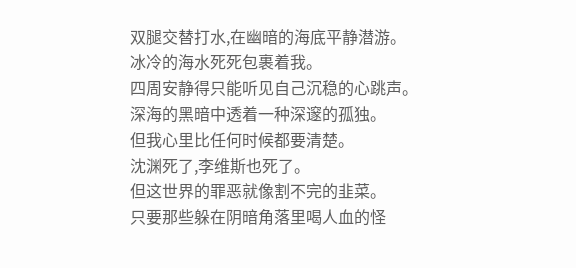双腿交替打水,在幽暗的海底平静潜游。
冰冷的海水死死包裹着我。
四周安静得只能听见自己沉稳的心跳声。
深海的黑暗中透着一种深邃的孤独。
但我心里比任何时候都要清楚。
沈渊死了,李维斯也死了。
但这世界的罪恶就像割不完的韭菜。
只要那些躲在阴暗角落里喝人血的怪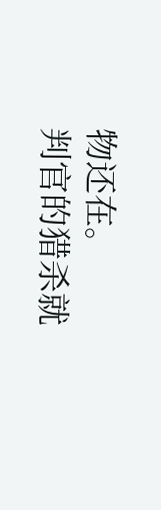物还在。
判官的猎杀就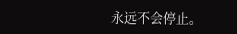永远不会停止。